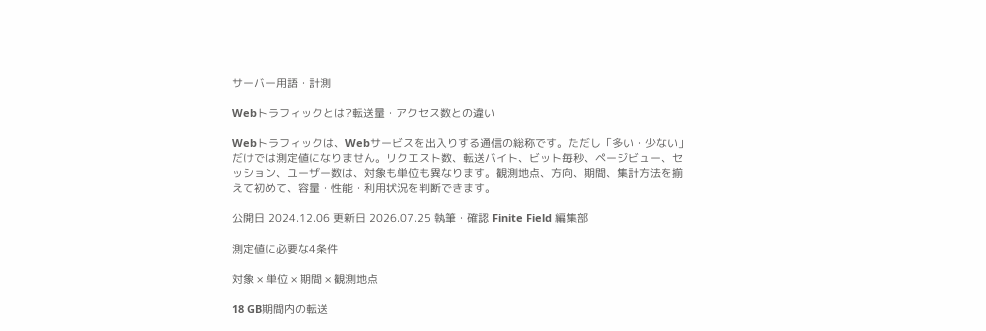サーバー用語・計測

Webトラフィックとは?転送量・アクセス数との違い

Webトラフィックは、Webサービスを出入りする通信の総称です。ただし「多い・少ない」だけでは測定値になりません。リクエスト数、転送バイト、ビット毎秒、ページビュー、セッション、ユーザー数は、対象も単位も異なります。観測地点、方向、期間、集計方法を揃えて初めて、容量・性能・利用状況を判断できます。

公開日 2024.12.06 更新日 2026.07.25 執筆・確認 Finite Field 編集部

測定値に必要な4条件

対象 × 単位 × 期間 × 観測地点

18 GB期間内の転送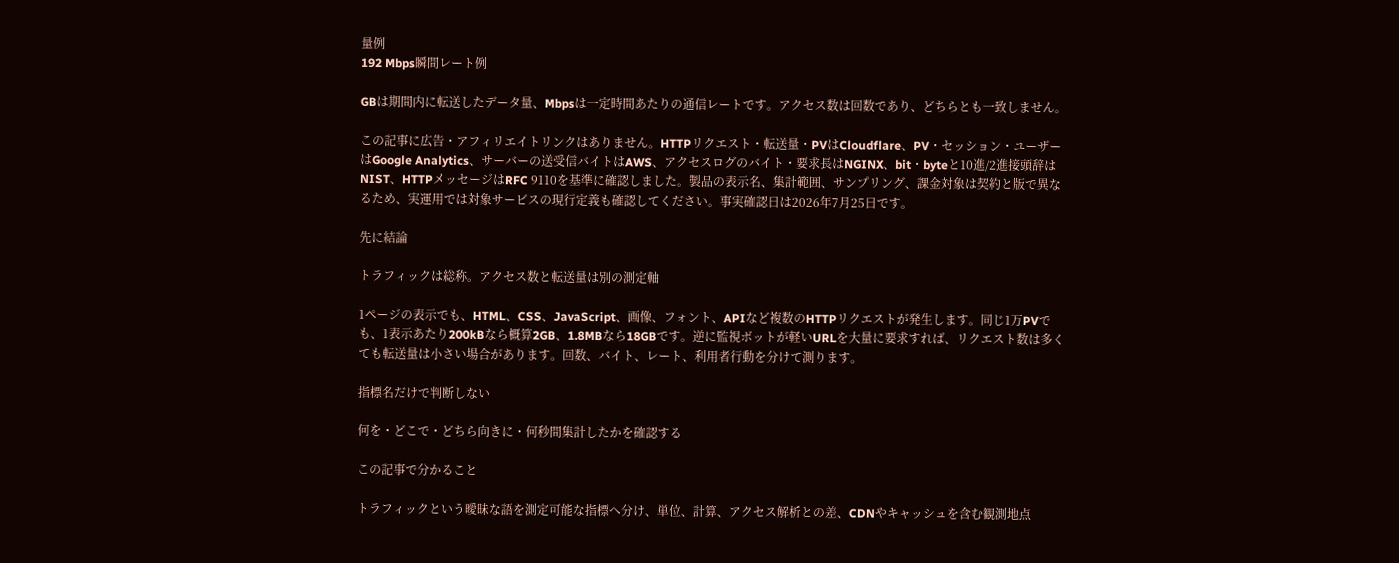量例
192 Mbps瞬間レート例

GBは期間内に転送したデータ量、Mbpsは一定時間あたりの通信レートです。アクセス数は回数であり、どちらとも一致しません。

この記事に広告・アフィリエイトリンクはありません。HTTPリクエスト・転送量・PVはCloudflare、PV・セッション・ユーザーはGoogle Analytics、サーバーの送受信バイトはAWS、アクセスログのバイト・要求長はNGINX、bit・byteと10進/2進接頭辞はNIST、HTTPメッセージはRFC 9110を基準に確認しました。製品の表示名、集計範囲、サンプリング、課金対象は契約と版で異なるため、実運用では対象サービスの現行定義も確認してください。事実確認日は2026年7月25日です。

先に結論

トラフィックは総称。アクセス数と転送量は別の測定軸

1ページの表示でも、HTML、CSS、JavaScript、画像、フォント、APIなど複数のHTTPリクエストが発生します。同じ1万PVでも、1表示あたり200kBなら概算2GB、1.8MBなら18GBです。逆に監視ボットが軽いURLを大量に要求すれば、リクエスト数は多くても転送量は小さい場合があります。回数、バイト、レート、利用者行動を分けて測ります。

指標名だけで判断しない

何を・どこで・どちら向きに・何秒間集計したかを確認する

この記事で分かること

トラフィックという曖昧な語を測定可能な指標へ分け、単位、計算、アクセス解析との差、CDNやキャッシュを含む観測地点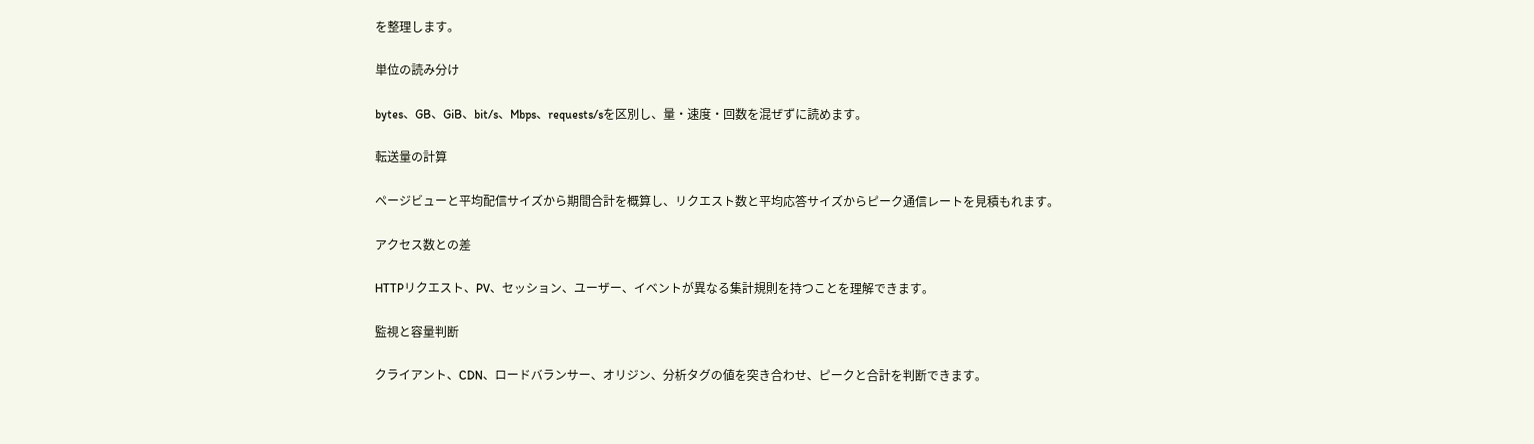を整理します。

単位の読み分け

bytes、GB、GiB、bit/s、Mbps、requests/sを区別し、量・速度・回数を混ぜずに読めます。

転送量の計算

ページビューと平均配信サイズから期間合計を概算し、リクエスト数と平均応答サイズからピーク通信レートを見積もれます。

アクセス数との差

HTTPリクエスト、PV、セッション、ユーザー、イベントが異なる集計規則を持つことを理解できます。

監視と容量判断

クライアント、CDN、ロードバランサー、オリジン、分析タグの値を突き合わせ、ピークと合計を判断できます。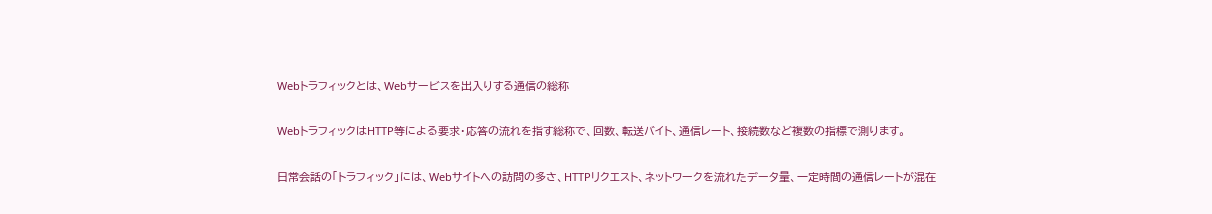Webトラフィックとは、Webサービスを出入りする通信の総称

WebトラフィックはHTTP等による要求・応答の流れを指す総称で、回数、転送バイト、通信レート、接続数など複数の指標で測ります。

日常会話の「トラフィック」には、Webサイトへの訪問の多さ、HTTPリクエスト、ネットワークを流れたデータ量、一定時間の通信レートが混在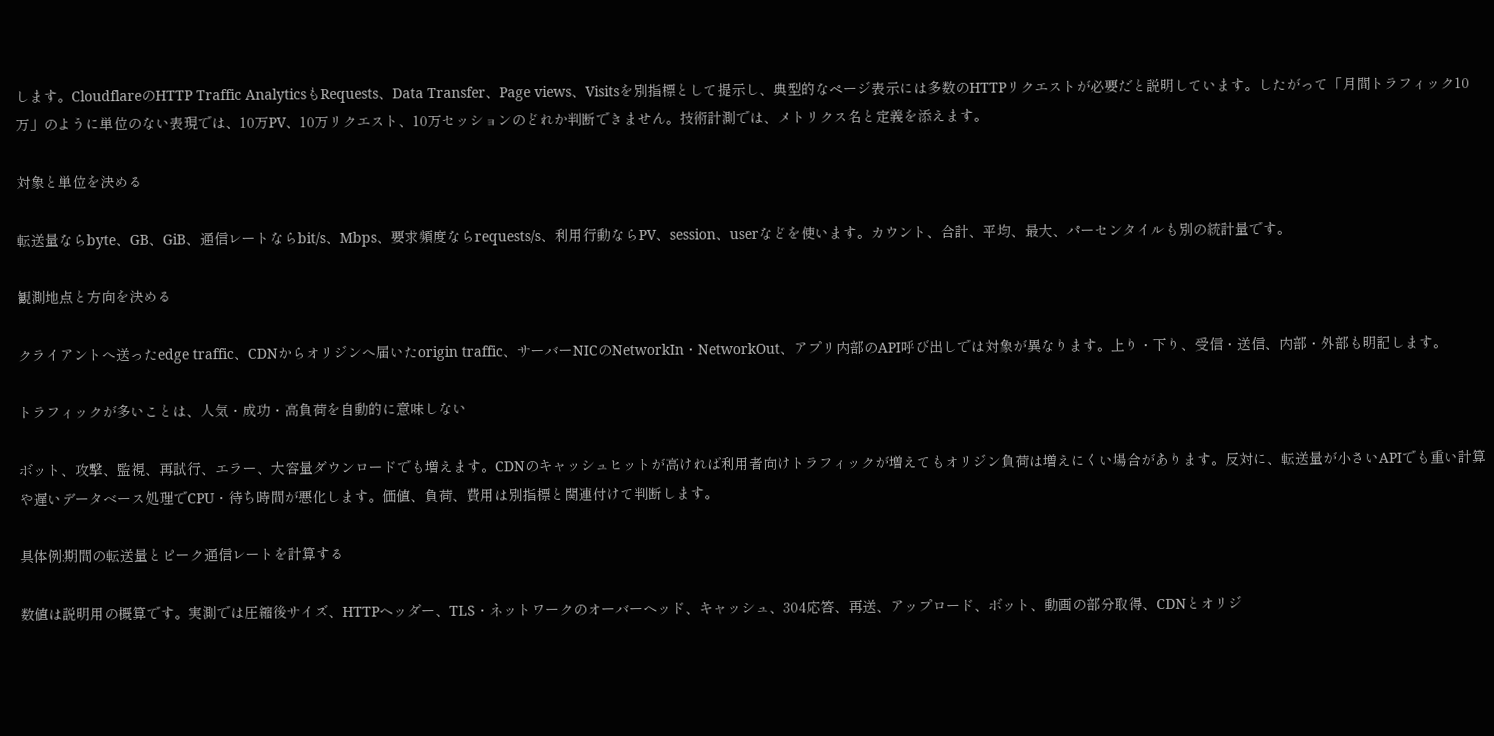します。CloudflareのHTTP Traffic AnalyticsもRequests、Data Transfer、Page views、Visitsを別指標として提示し、典型的なページ表示には多数のHTTPリクエストが必要だと説明しています。したがって「月間トラフィック10万」のように単位のない表現では、10万PV、10万リクエスト、10万セッションのどれか判断できません。技術計測では、メトリクス名と定義を添えます。

対象と単位を決める

転送量ならbyte、GB、GiB、通信レートならbit/s、Mbps、要求頻度ならrequests/s、利用行動ならPV、session、userなどを使います。カウント、合計、平均、最大、パーセンタイルも別の統計量です。

観測地点と方向を決める

クライアントへ送ったedge traffic、CDNからオリジンへ届いたorigin traffic、サーバーNICのNetworkIn・NetworkOut、アプリ内部のAPI呼び出しでは対象が異なります。上り・下り、受信・送信、内部・外部も明記します。

トラフィックが多いことは、人気・成功・高負荷を自動的に意味しない

ボット、攻撃、監視、再試行、エラー、大容量ダウンロードでも増えます。CDNのキャッシュヒットが高ければ利用者向けトラフィックが増えてもオリジン負荷は増えにくい場合があります。反対に、転送量が小さいAPIでも重い計算や遅いデータベース処理でCPU・待ち時間が悪化します。価値、負荷、費用は別指標と関連付けて判断します。

具体例:期間の転送量とピーク通信レートを計算する

数値は説明用の概算です。実測では圧縮後サイズ、HTTPヘッダー、TLS・ネットワークのオーバーヘッド、キャッシュ、304応答、再送、アップロード、ボット、動画の部分取得、CDNとオリジ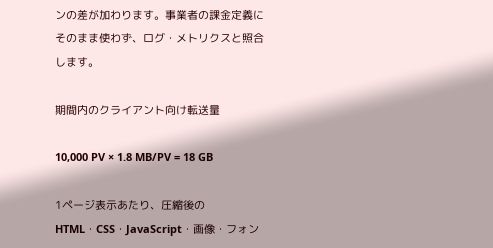ンの差が加わります。事業者の課金定義にそのまま使わず、ログ・メトリクスと照合します。

期間内のクライアント向け転送量

10,000 PV × 1.8 MB/PV = 18 GB

1ページ表示あたり、圧縮後のHTML・CSS・JavaScript・画像・フォン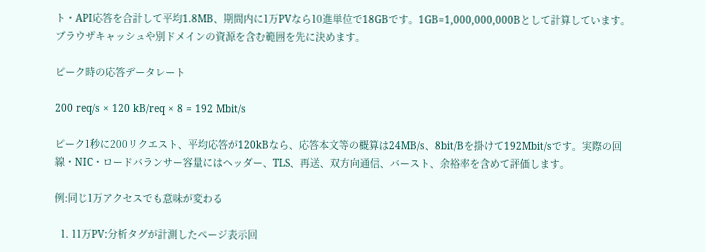ト・API応答を合計して平均1.8MB、期間内に1万PVなら10進単位で18GBです。1GB=1,000,000,000Bとして計算しています。ブラウザキャッシュや別ドメインの資源を含む範囲を先に決めます。

ピーク時の応答データレート

200 req/s × 120 kB/req × 8 = 192 Mbit/s

ピーク1秒に200リクエスト、平均応答が120kBなら、応答本文等の概算は24MB/s、8bit/Bを掛けて192Mbit/sです。実際の回線・NIC・ロードバランサー容量にはヘッダー、TLS、再送、双方向通信、バースト、余裕率を含めて評価します。

例:同じ1万アクセスでも意味が変わる

  1. 11万PV:分析タグが計測したページ表示回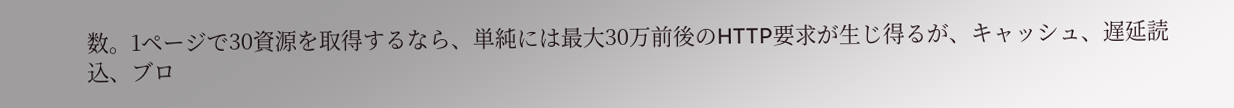数。1ページで30資源を取得するなら、単純には最大30万前後のHTTP要求が生じ得るが、キャッシュ、遅延読込、ブロ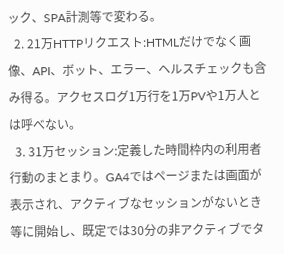ック、SPA計測等で変わる。
  2. 21万HTTPリクエスト:HTMLだけでなく画像、API、ボット、エラー、ヘルスチェックも含み得る。アクセスログ1万行を1万PVや1万人とは呼べない。
  3. 31万セッション:定義した時間枠内の利用者行動のまとまり。GA4ではページまたは画面が表示され、アクティブなセッションがないとき等に開始し、既定では30分の非アクティブでタ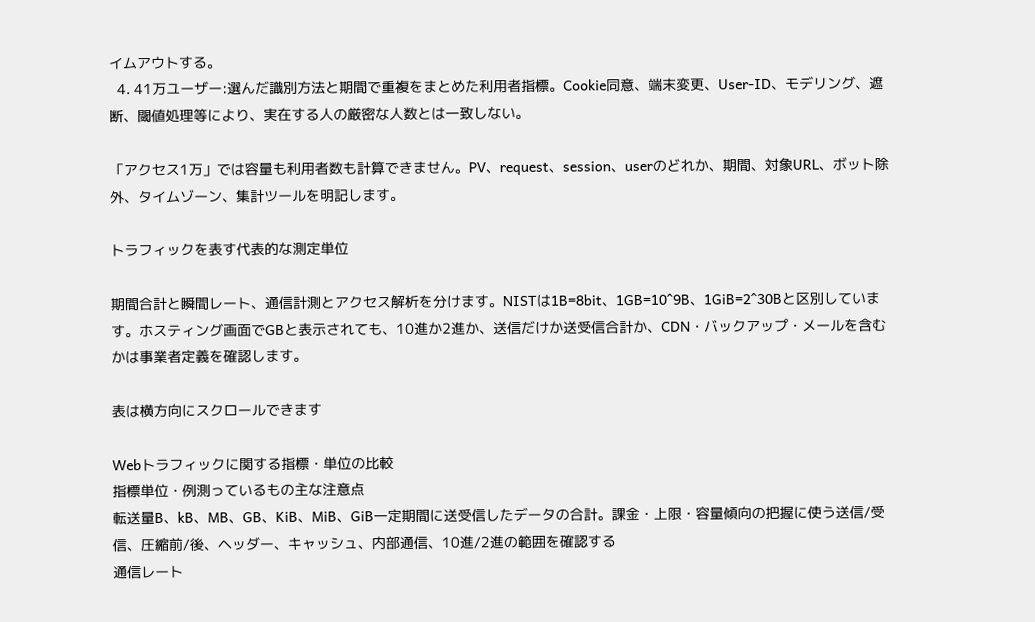イムアウトする。
  4. 41万ユーザー:選んだ識別方法と期間で重複をまとめた利用者指標。Cookie同意、端末変更、User-ID、モデリング、遮断、閾値処理等により、実在する人の厳密な人数とは一致しない。

「アクセス1万」では容量も利用者数も計算できません。PV、request、session、userのどれか、期間、対象URL、ボット除外、タイムゾーン、集計ツールを明記します。

トラフィックを表す代表的な測定単位

期間合計と瞬間レート、通信計測とアクセス解析を分けます。NISTは1B=8bit、1GB=10^9B、1GiB=2^30Bと区別しています。ホスティング画面でGBと表示されても、10進か2進か、送信だけか送受信合計か、CDN・バックアップ・メールを含むかは事業者定義を確認します。

表は横方向にスクロールできます

Webトラフィックに関する指標・単位の比較
指標単位・例測っているもの主な注意点
転送量B、kB、MB、GB、KiB、MiB、GiB一定期間に送受信したデータの合計。課金・上限・容量傾向の把握に使う送信/受信、圧縮前/後、ヘッダー、キャッシュ、内部通信、10進/2進の範囲を確認する
通信レート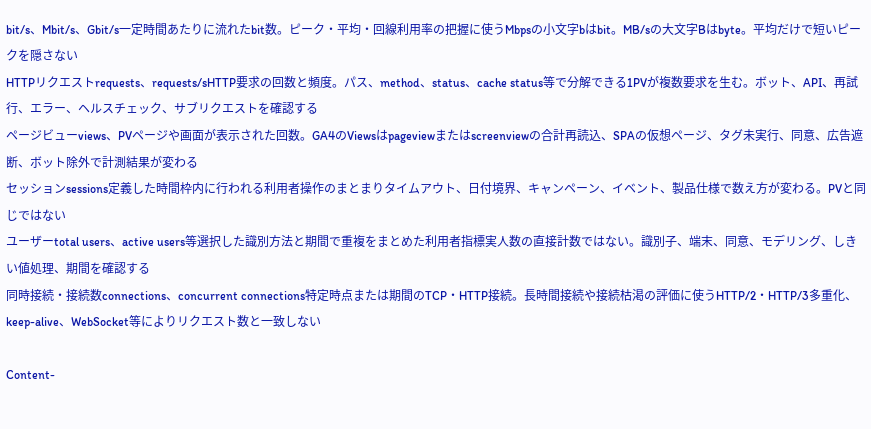bit/s、Mbit/s、Gbit/s一定時間あたりに流れたbit数。ピーク・平均・回線利用率の把握に使うMbpsの小文字bはbit。MB/sの大文字Bはbyte。平均だけで短いピークを隠さない
HTTPリクエストrequests、requests/sHTTP要求の回数と頻度。パス、method、status、cache status等で分解できる1PVが複数要求を生む。ボット、API、再試行、エラー、ヘルスチェック、サブリクエストを確認する
ページビューviews、PVページや画面が表示された回数。GA4のViewsはpageviewまたはscreenviewの合計再読込、SPAの仮想ページ、タグ未実行、同意、広告遮断、ボット除外で計測結果が変わる
セッションsessions定義した時間枠内に行われる利用者操作のまとまりタイムアウト、日付境界、キャンペーン、イベント、製品仕様で数え方が変わる。PVと同じではない
ユーザーtotal users、active users等選択した識別方法と期間で重複をまとめた利用者指標実人数の直接計数ではない。識別子、端末、同意、モデリング、しきい値処理、期間を確認する
同時接続・接続数connections、concurrent connections特定時点または期間のTCP・HTTP接続。長時間接続や接続枯渇の評価に使うHTTP/2・HTTP/3多重化、keep-alive、WebSocket等によりリクエスト数と一致しない

Content-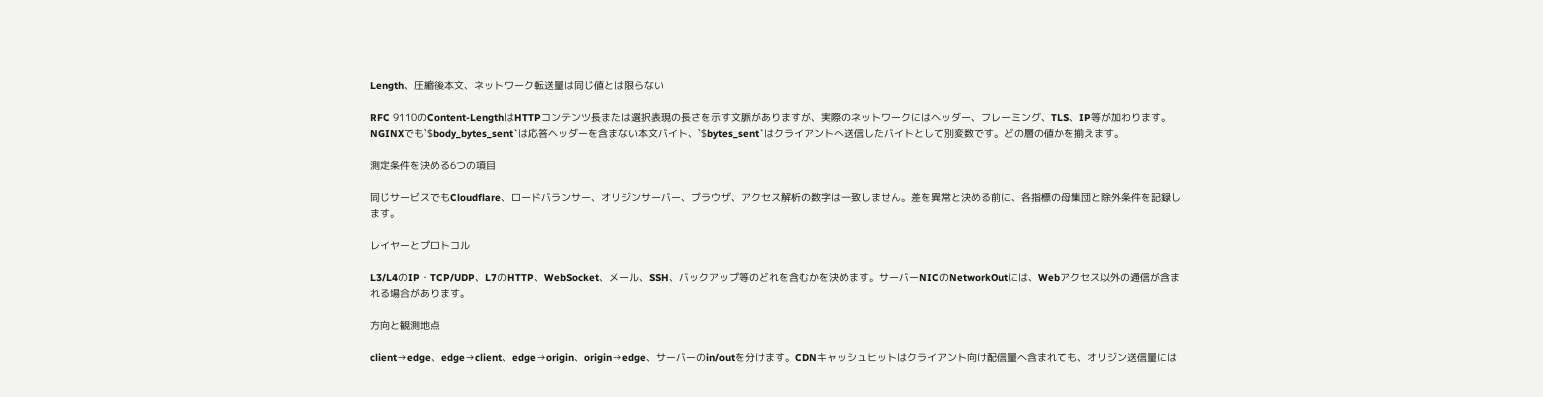Length、圧縮後本文、ネットワーク転送量は同じ値とは限らない

RFC 9110のContent-LengthはHTTPコンテンツ長または選択表現の長さを示す文脈がありますが、実際のネットワークにはヘッダー、フレーミング、TLS、IP等が加わります。NGINXでも`$body_bytes_sent`は応答ヘッダーを含まない本文バイト、`$bytes_sent`はクライアントへ送信したバイトとして別変数です。どの層の値かを揃えます。

測定条件を決める6つの項目

同じサービスでもCloudflare、ロードバランサー、オリジンサーバー、ブラウザ、アクセス解析の数字は一致しません。差を異常と決める前に、各指標の母集団と除外条件を記録します。

レイヤーとプロトコル

L3/L4のIP・TCP/UDP、L7のHTTP、WebSocket、メール、SSH、バックアップ等のどれを含むかを決めます。サーバーNICのNetworkOutには、Webアクセス以外の通信が含まれる場合があります。

方向と観測地点

client→edge、edge→client、edge→origin、origin→edge、サーバーのin/outを分けます。CDNキャッシュヒットはクライアント向け配信量へ含まれても、オリジン送信量には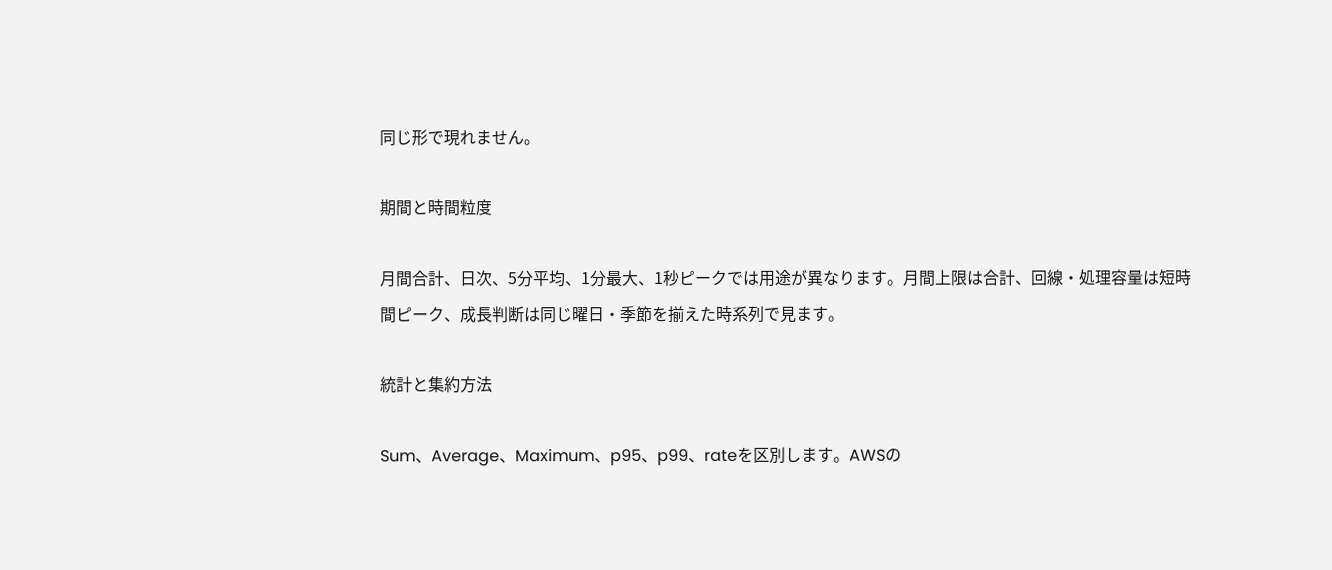同じ形で現れません。

期間と時間粒度

月間合計、日次、5分平均、1分最大、1秒ピークでは用途が異なります。月間上限は合計、回線・処理容量は短時間ピーク、成長判断は同じ曜日・季節を揃えた時系列で見ます。

統計と集約方法

Sum、Average、Maximum、p95、p99、rateを区別します。AWSの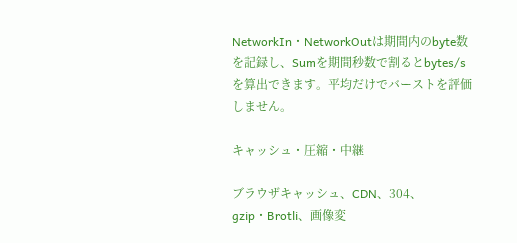NetworkIn・NetworkOutは期間内のbyte数を記録し、Sumを期間秒数で割るとbytes/sを算出できます。平均だけでバーストを評価しません。

キャッシュ・圧縮・中継

ブラウザキャッシュ、CDN、304、gzip・Brotli、画像変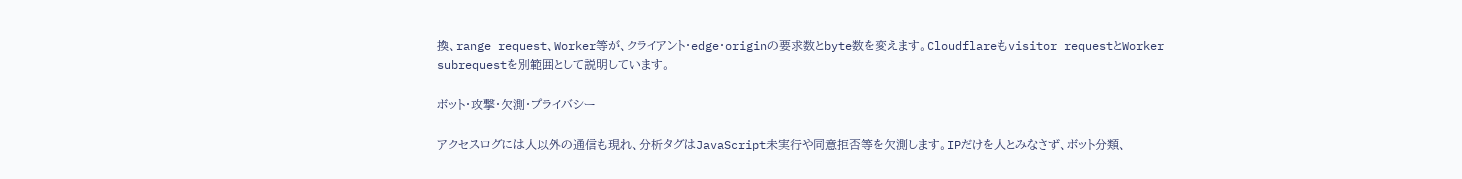換、range request、Worker等が、クライアント・edge・originの要求数とbyte数を変えます。Cloudflareもvisitor requestとWorker subrequestを別範囲として説明しています。

ボット・攻撃・欠測・プライバシー

アクセスログには人以外の通信も現れ、分析タグはJavaScript未実行や同意拒否等を欠測します。IPだけを人とみなさず、ボット分類、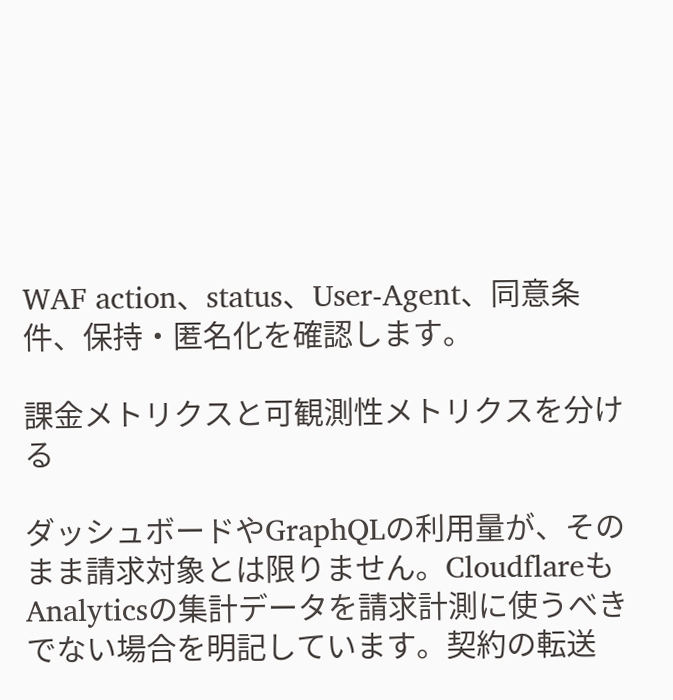WAF action、status、User-Agent、同意条件、保持・匿名化を確認します。

課金メトリクスと可観測性メトリクスを分ける

ダッシュボードやGraphQLの利用量が、そのまま請求対象とは限りません。CloudflareもAnalyticsの集計データを請求計測に使うべきでない場合を明記しています。契約の転送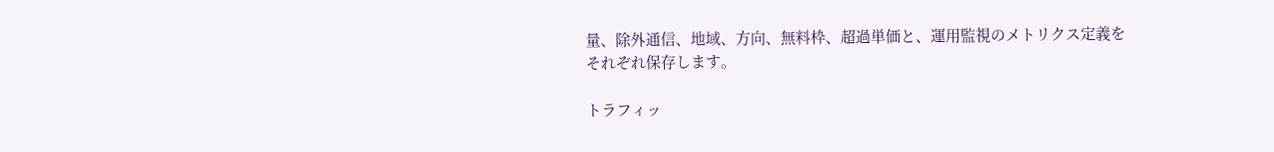量、除外通信、地域、方向、無料枠、超過単価と、運用監視のメトリクス定義をそれぞれ保存します。

トラフィッ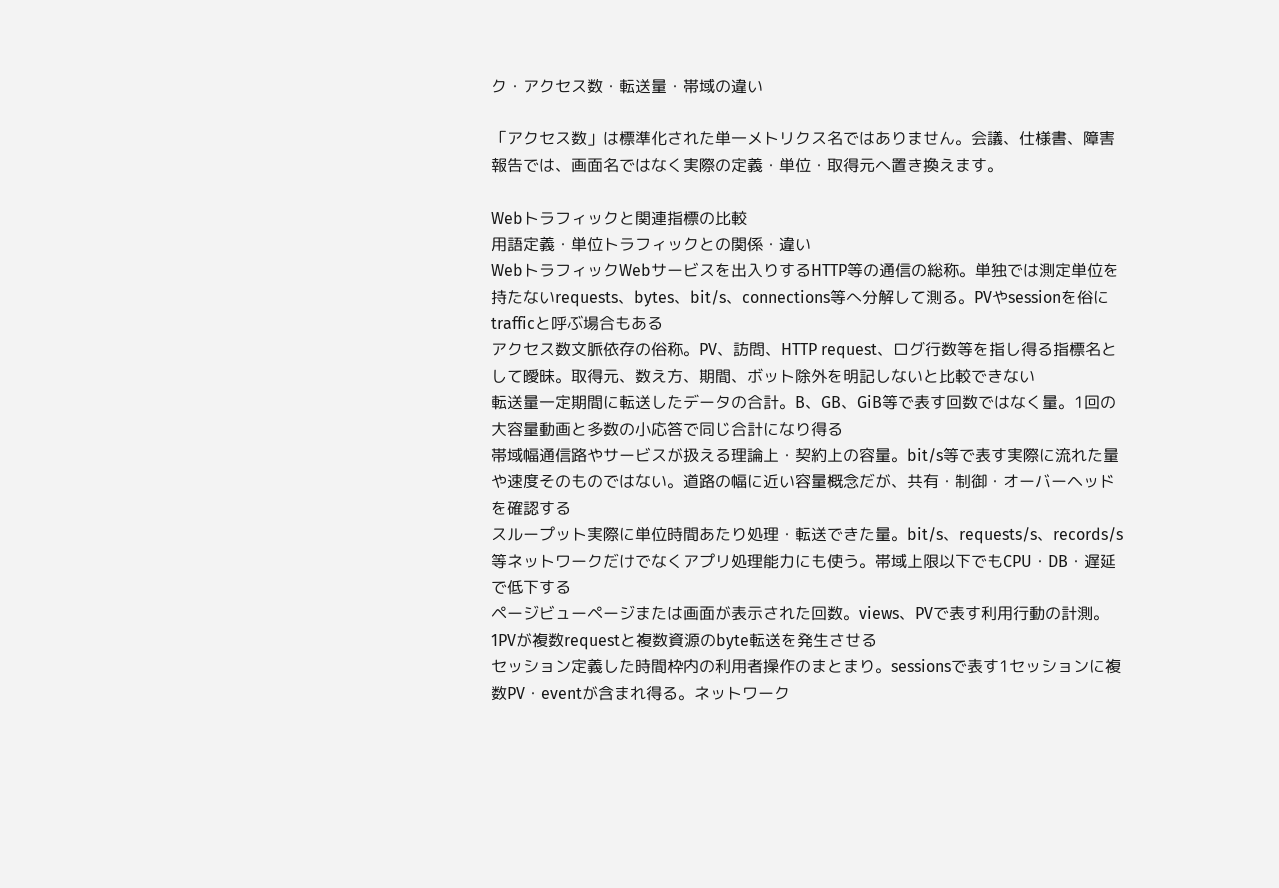ク・アクセス数・転送量・帯域の違い

「アクセス数」は標準化された単一メトリクス名ではありません。会議、仕様書、障害報告では、画面名ではなく実際の定義・単位・取得元へ置き換えます。

Webトラフィックと関連指標の比較
用語定義・単位トラフィックとの関係・違い
WebトラフィックWebサービスを出入りするHTTP等の通信の総称。単独では測定単位を持たないrequests、bytes、bit/s、connections等へ分解して測る。PVやsessionを俗にtrafficと呼ぶ場合もある
アクセス数文脈依存の俗称。PV、訪問、HTTP request、ログ行数等を指し得る指標名として曖昧。取得元、数え方、期間、ボット除外を明記しないと比較できない
転送量一定期間に転送したデータの合計。B、GB、GiB等で表す回数ではなく量。1回の大容量動画と多数の小応答で同じ合計になり得る
帯域幅通信路やサービスが扱える理論上・契約上の容量。bit/s等で表す実際に流れた量や速度そのものではない。道路の幅に近い容量概念だが、共有・制御・オーバーヘッドを確認する
スループット実際に単位時間あたり処理・転送できた量。bit/s、requests/s、records/s等ネットワークだけでなくアプリ処理能力にも使う。帯域上限以下でもCPU・DB・遅延で低下する
ページビューページまたは画面が表示された回数。views、PVで表す利用行動の計測。1PVが複数requestと複数資源のbyte転送を発生させる
セッション定義した時間枠内の利用者操作のまとまり。sessionsで表す1セッションに複数PV・eventが含まれ得る。ネットワーク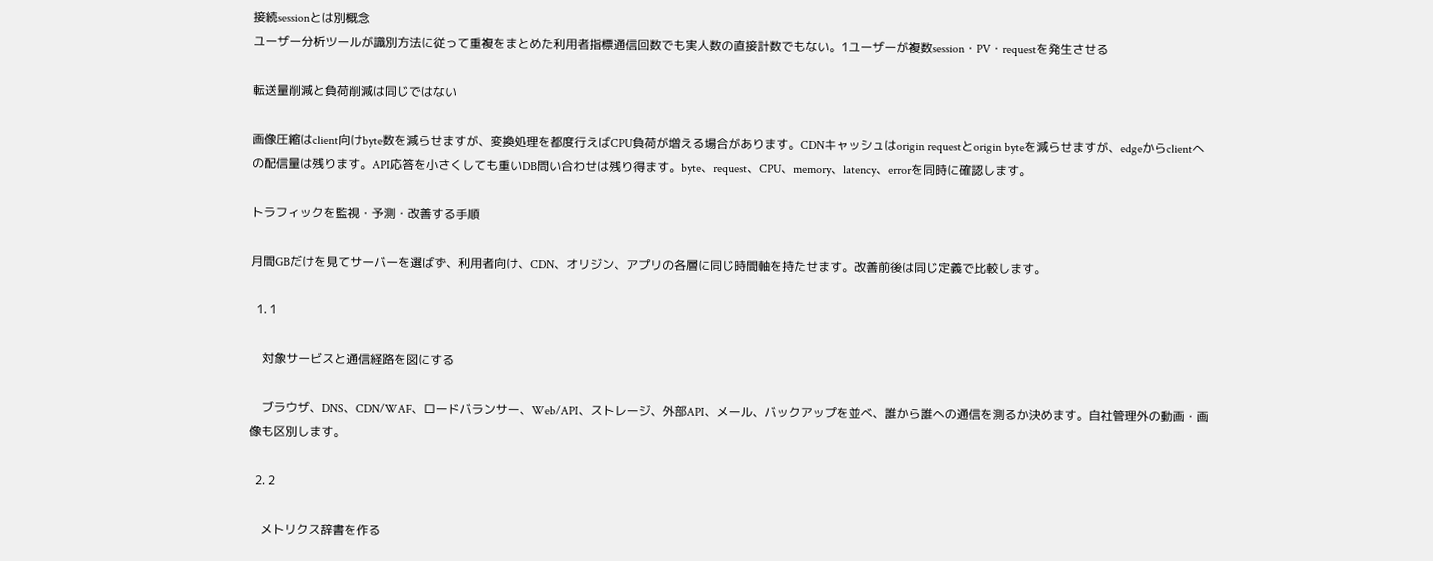接続sessionとは別概念
ユーザー分析ツールが識別方法に従って重複をまとめた利用者指標通信回数でも実人数の直接計数でもない。1ユーザーが複数session・PV・requestを発生させる

転送量削減と負荷削減は同じではない

画像圧縮はclient向けbyte数を減らせますが、変換処理を都度行えばCPU負荷が増える場合があります。CDNキャッシュはorigin requestとorigin byteを減らせますが、edgeからclientへの配信量は残ります。API応答を小さくしても重いDB問い合わせは残り得ます。byte、request、CPU、memory、latency、errorを同時に確認します。

トラフィックを監視・予測・改善する手順

月間GBだけを見てサーバーを選ばず、利用者向け、CDN、オリジン、アプリの各層に同じ時間軸を持たせます。改善前後は同じ定義で比較します。

  1. 1

    対象サービスと通信経路を図にする

    ブラウザ、DNS、CDN/WAF、ロードバランサー、Web/API、ストレージ、外部API、メール、バックアップを並べ、誰から誰への通信を測るか決めます。自社管理外の動画・画像も区別します。

  2. 2

    メトリクス辞書を作る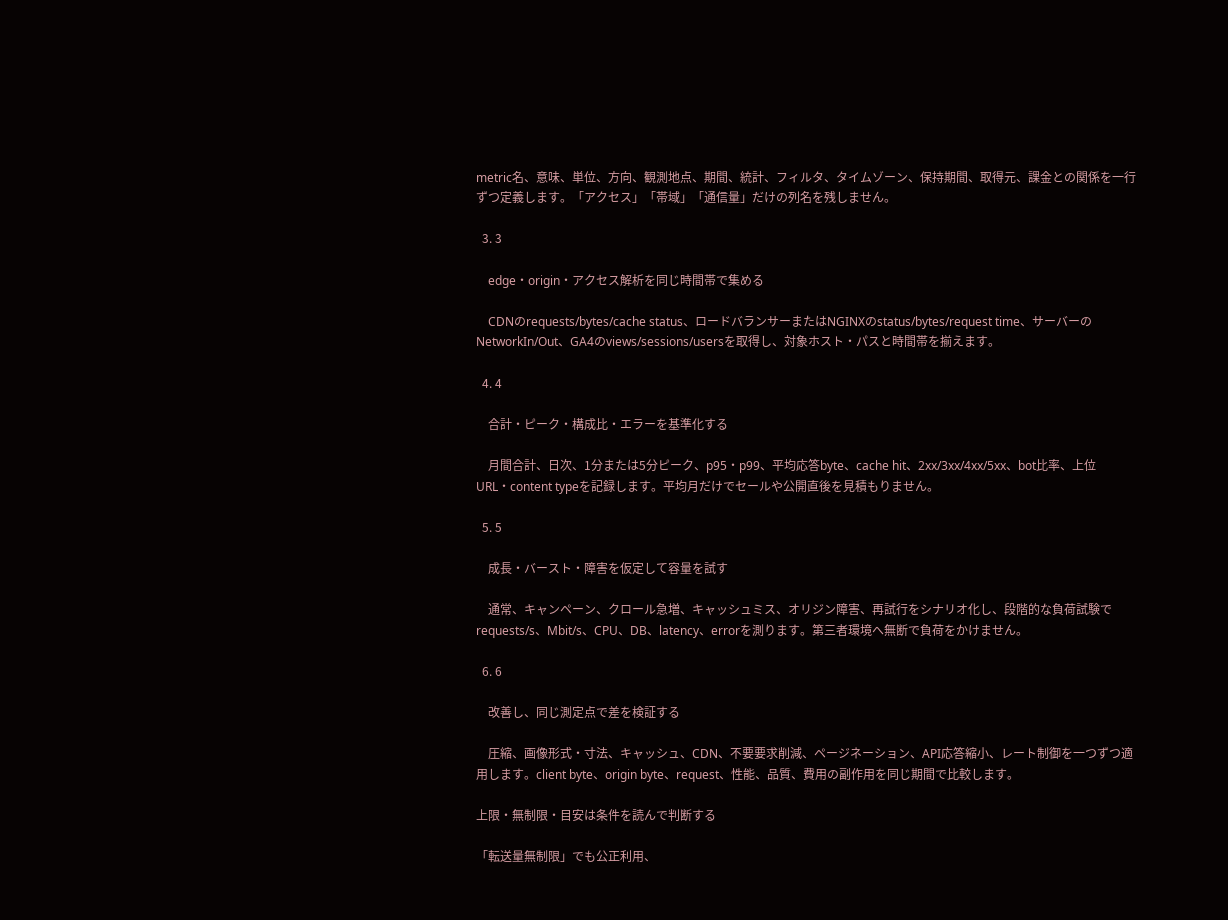metric名、意味、単位、方向、観測地点、期間、統計、フィルタ、タイムゾーン、保持期間、取得元、課金との関係を一行ずつ定義します。「アクセス」「帯域」「通信量」だけの列名を残しません。

  3. 3

    edge・origin・アクセス解析を同じ時間帯で集める

    CDNのrequests/bytes/cache status、ロードバランサーまたはNGINXのstatus/bytes/request time、サーバーのNetworkIn/Out、GA4のviews/sessions/usersを取得し、対象ホスト・パスと時間帯を揃えます。

  4. 4

    合計・ピーク・構成比・エラーを基準化する

    月間合計、日次、1分または5分ピーク、p95・p99、平均応答byte、cache hit、2xx/3xx/4xx/5xx、bot比率、上位URL・content typeを記録します。平均月だけでセールや公開直後を見積もりません。

  5. 5

    成長・バースト・障害を仮定して容量を試す

    通常、キャンペーン、クロール急増、キャッシュミス、オリジン障害、再試行をシナリオ化し、段階的な負荷試験でrequests/s、Mbit/s、CPU、DB、latency、errorを測ります。第三者環境へ無断で負荷をかけません。

  6. 6

    改善し、同じ測定点で差を検証する

    圧縮、画像形式・寸法、キャッシュ、CDN、不要要求削減、ページネーション、API応答縮小、レート制御を一つずつ適用します。client byte、origin byte、request、性能、品質、費用の副作用を同じ期間で比較します。

上限・無制限・目安は条件を読んで判断する

「転送量無制限」でも公正利用、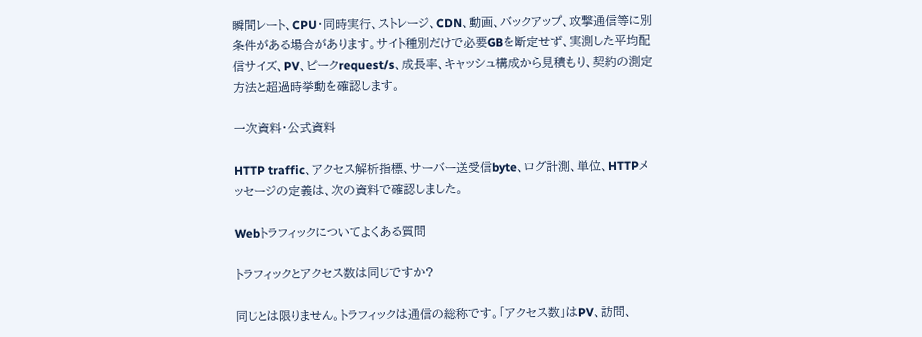瞬間レート、CPU・同時実行、ストレージ、CDN、動画、バックアップ、攻撃通信等に別条件がある場合があります。サイト種別だけで必要GBを断定せず、実測した平均配信サイズ、PV、ピークrequest/s、成長率、キャッシュ構成から見積もり、契約の測定方法と超過時挙動を確認します。

一次資料・公式資料

HTTP traffic、アクセス解析指標、サーバー送受信byte、ログ計測、単位、HTTPメッセージの定義は、次の資料で確認しました。

Webトラフィックについてよくある質問

トラフィックとアクセス数は同じですか?

同じとは限りません。トラフィックは通信の総称です。「アクセス数」はPV、訪問、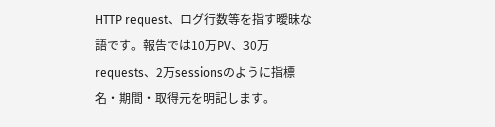HTTP request、ログ行数等を指す曖昧な語です。報告では10万PV、30万requests、2万sessionsのように指標名・期間・取得元を明記します。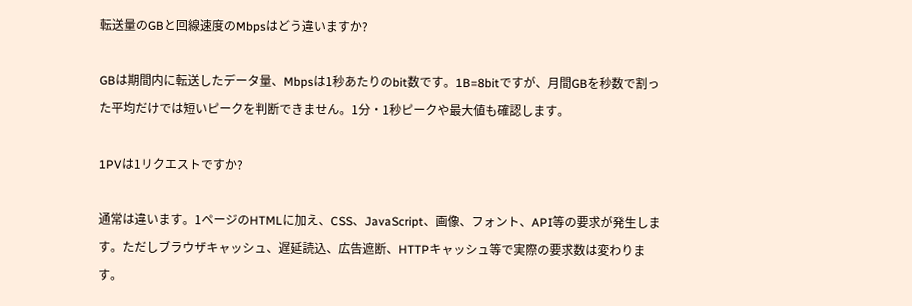転送量のGBと回線速度のMbpsはどう違いますか?

GBは期間内に転送したデータ量、Mbpsは1秒あたりのbit数です。1B=8bitですが、月間GBを秒数で割った平均だけでは短いピークを判断できません。1分・1秒ピークや最大値も確認します。

1PVは1リクエストですか?

通常は違います。1ページのHTMLに加え、CSS、JavaScript、画像、フォント、API等の要求が発生します。ただしブラウザキャッシュ、遅延読込、広告遮断、HTTPキャッシュ等で実際の要求数は変わります。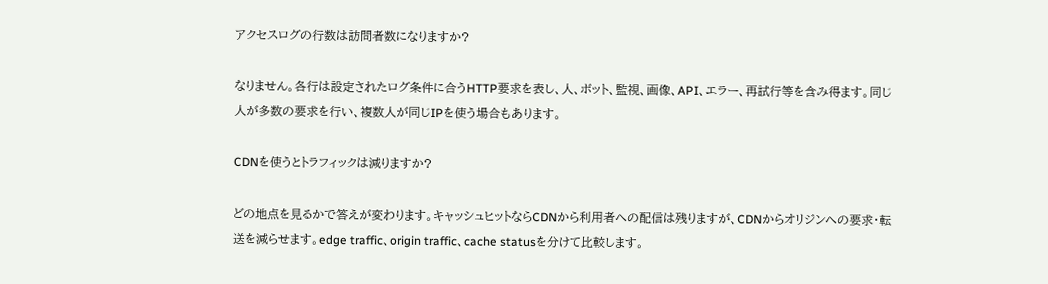アクセスログの行数は訪問者数になりますか?

なりません。各行は設定されたログ条件に合うHTTP要求を表し、人、ボット、監視、画像、API、エラー、再試行等を含み得ます。同じ人が多数の要求を行い、複数人が同じIPを使う場合もあります。

CDNを使うとトラフィックは減りますか?

どの地点を見るかで答えが変わります。キャッシュヒットならCDNから利用者への配信は残りますが、CDNからオリジンへの要求・転送を減らせます。edge traffic、origin traffic、cache statusを分けて比較します。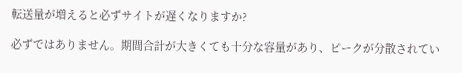転送量が増えると必ずサイトが遅くなりますか?

必ずではありません。期間合計が大きくても十分な容量があり、ピークが分散されてい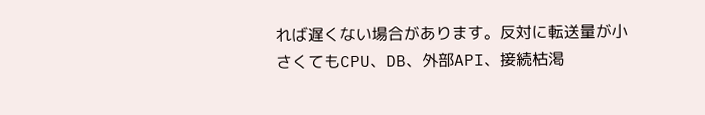れば遅くない場合があります。反対に転送量が小さくてもCPU、DB、外部API、接続枯渇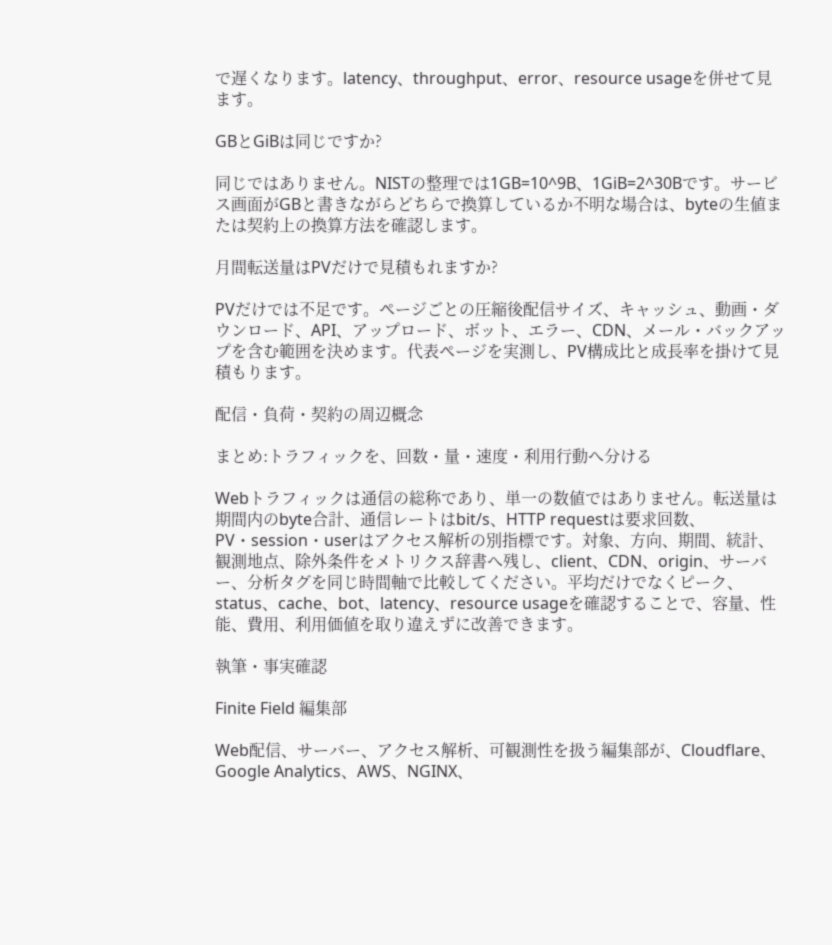で遅くなります。latency、throughput、error、resource usageを併せて見ます。

GBとGiBは同じですか?

同じではありません。NISTの整理では1GB=10^9B、1GiB=2^30Bです。サービス画面がGBと書きながらどちらで換算しているか不明な場合は、byteの生値または契約上の換算方法を確認します。

月間転送量はPVだけで見積もれますか?

PVだけでは不足です。ページごとの圧縮後配信サイズ、キャッシュ、動画・ダウンロード、API、アップロード、ボット、エラー、CDN、メール・バックアップを含む範囲を決めます。代表ページを実測し、PV構成比と成長率を掛けて見積もります。

配信・負荷・契約の周辺概念

まとめ:トラフィックを、回数・量・速度・利用行動へ分ける

Webトラフィックは通信の総称であり、単一の数値ではありません。転送量は期間内のbyte合計、通信レートはbit/s、HTTP requestは要求回数、PV・session・userはアクセス解析の別指標です。対象、方向、期間、統計、観測地点、除外条件をメトリクス辞書へ残し、client、CDN、origin、サーバー、分析タグを同じ時間軸で比較してください。平均だけでなくピーク、status、cache、bot、latency、resource usageを確認することで、容量、性能、費用、利用価値を取り違えずに改善できます。

執筆・事実確認

Finite Field 編集部

Web配信、サーバー、アクセス解析、可観測性を扱う編集部が、Cloudflare、Google Analytics、AWS、NGINX、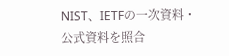NIST、IETFの一次資料・公式資料を照合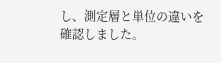し、測定層と単位の違いを確認しました。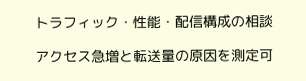トラフィック・性能・配信構成の相談

アクセス急増と転送量の原因を測定可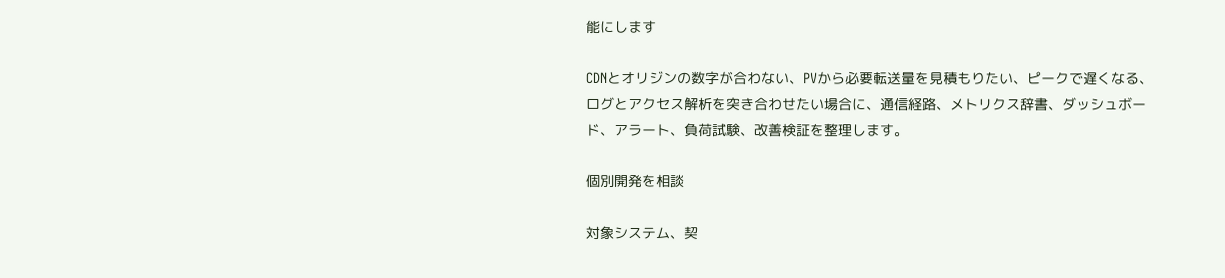能にします

CDNとオリジンの数字が合わない、PVから必要転送量を見積もりたい、ピークで遅くなる、ログとアクセス解析を突き合わせたい場合に、通信経路、メトリクス辞書、ダッシュボード、アラート、負荷試験、改善検証を整理します。

個別開発を相談

対象システム、契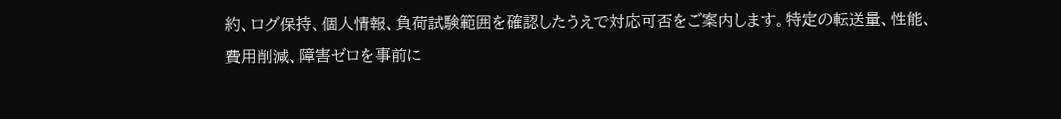約、ログ保持、個人情報、負荷試験範囲を確認したうえで対応可否をご案内します。特定の転送量、性能、費用削減、障害ゼロを事前に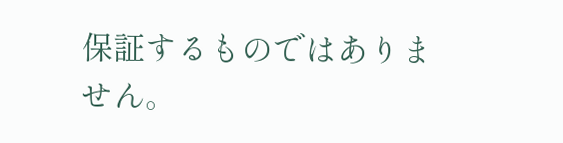保証するものではありません。